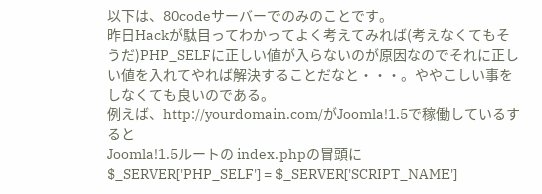以下は、80codeサーバーでのみのことです。
昨日Hackが駄目ってわかってよく考えてみれば(考えなくてもそうだ)PHP_SELFに正しい値が入らないのが原因なのでそれに正しい値を入れてやれば解決することだなと・・・。ややこしい事をしなくても良いのである。
例えば、http://yourdomain.com/がJoomla!1.5で稼働しているすると
Joomla!1.5ルートの index.phpの冒頭に
$_SERVER['PHP_SELF'] = $_SERVER['SCRIPT_NAME']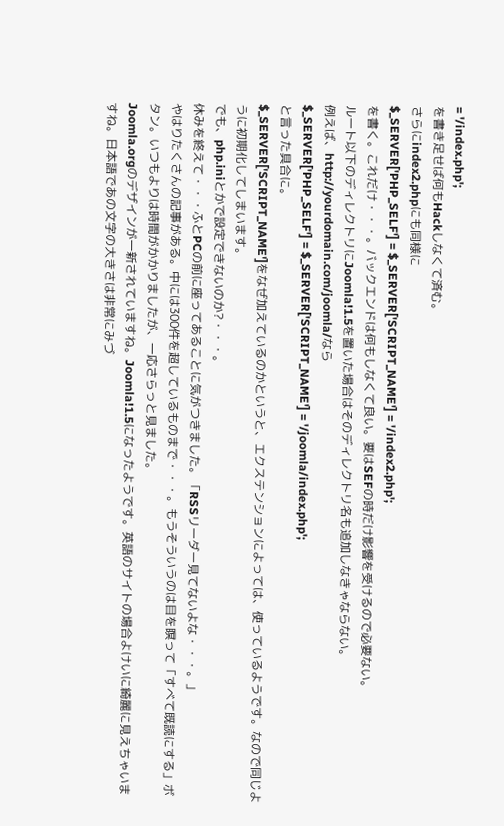= '/index.php';
を書き足せば何もHackしなくて済む。
さらにindex2.phpにも同様に
$_SERVER['PHP_SELF'] = $_SERVER['SCRIPT_NAME'] = '/index2.php';
を書く。これだけ・・・。バックエンドは何もしなくて良い。要はSEFの時だけ影響を受けるので必要ない。
ルート以下のディレクトリにJoomla!1.5を置いた場合はそのディレクトリ名も追加しなきゃならない。
例えば、http://yourdomain.com/joomla/なら
$_SERVER['PHP_SELF'] = $_SERVER['SCRIPT_NAME'] = '/joomla/index.php';
と言った具合に。
$_SERVER['SCRIPT_NAME']をなぜ加えているのかというと、エクステンションによっては、使っているようです。なので同じように初期化してしまいます。
でも、php.iniとかで設定できないのか?・・・。
休みを終えて・・・ふとPCの前に座ってあることに気がつきました。「RSSリーダー見てないよな・・・。」
やはりたくさんの記事がある。中には300件を超しているものまで・・・。もうそういうのは目を瞑って「すべて既読にする」ボタン。いつもよりは時間がかかりましたが、一応さらっと見ました。
Joomla.orgのデザインが一新されていますね。Joomla!1.5になったようです。英語のサイトの場合よけいに綺麗に見えちゃいますね。日本語であの文字の大きさは非常にみづ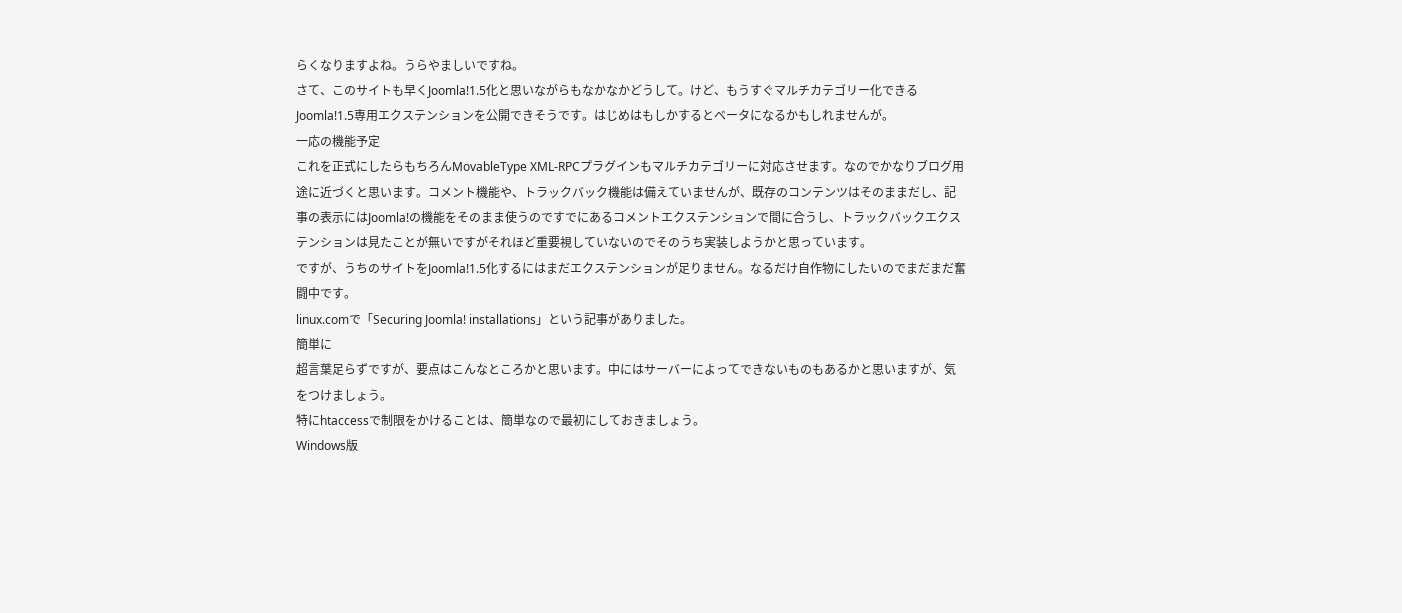らくなりますよね。うらやましいですね。
さて、このサイトも早くJoomla!1.5化と思いながらもなかなかどうして。けど、もうすぐマルチカテゴリー化できるJoomla!1.5専用エクステンションを公開できそうです。はじめはもしかするとベータになるかもしれませんが。
一応の機能予定
これを正式にしたらもちろんMovableType XML-RPCプラグインもマルチカテゴリーに対応させます。なのでかなりブログ用途に近づくと思います。コメント機能や、トラックバック機能は備えていませんが、既存のコンテンツはそのままだし、記事の表示にはJoomla!の機能をそのまま使うのですでにあるコメントエクステンションで間に合うし、トラックバックエクステンションは見たことが無いですがそれほど重要視していないのでそのうち実装しようかと思っています。
ですが、うちのサイトをJoomla!1.5化するにはまだエクステンションが足りません。なるだけ自作物にしたいのでまだまだ奮闘中です。
linux.comで「Securing Joomla! installations」という記事がありました。
簡単に
超言葉足らずですが、要点はこんなところかと思います。中にはサーバーによってできないものもあるかと思いますが、気をつけましょう。
特にhtaccessで制限をかけることは、簡単なので最初にしておきましょう。
Windows版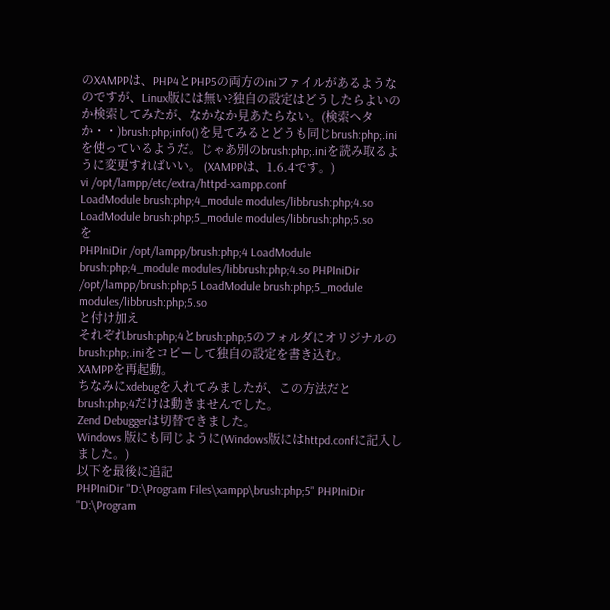のXAMPPは、PHP4とPHP5の両方のiniファイルがあるようなのですが、Linux版には無い?独自の設定はどうしたらよいのか検索してみたが、なかなか見あたらない。(検索ヘタか・・)brush:php;info()を見てみるとどうも同じbrush:php;.iniを使っているようだ。じゃあ別のbrush:php;.iniを読み取るように変更すればいい。 (XAMPPは、1.6.4です。)
vi /opt/lampp/etc/extra/httpd-xampp.conf
LoadModule brush:php;4_module modules/libbrush:php;4.so LoadModule brush:php;5_module modules/libbrush:php;5.so
を
PHPIniDir /opt/lampp/brush:php;4 LoadModule brush:php;4_module modules/libbrush:php;4.so PHPIniDir /opt/lampp/brush:php;5 LoadModule brush:php;5_module modules/libbrush:php;5.so
と付け加え
それぞれbrush:php;4とbrush:php;5のフォルダにオリジナルのbrush:php;.iniをコピーして独自の設定を書き込む。
XAMPPを再起動。
ちなみにxdebugを入れてみましたが、この方法だとbrush:php;4だけは動きませんでした。
Zend Debuggerは切替できました。
Windows 版にも同じように(Windows版にはhttpd.confに記入しました。)
以下を最後に追記
PHPIniDir "D:\Program Files\xampp\brush:php;5" PHPIniDir "D:\Program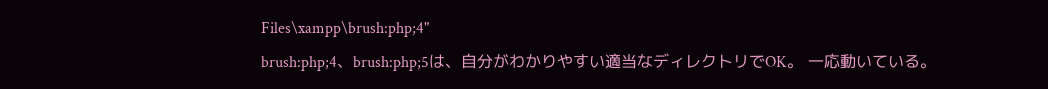Files\xampp\brush:php;4"
brush:php;4、brush:php;5は、自分がわかりやすい適当なディレクトリでOK。 一応動いている。